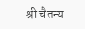श्री चैतन्य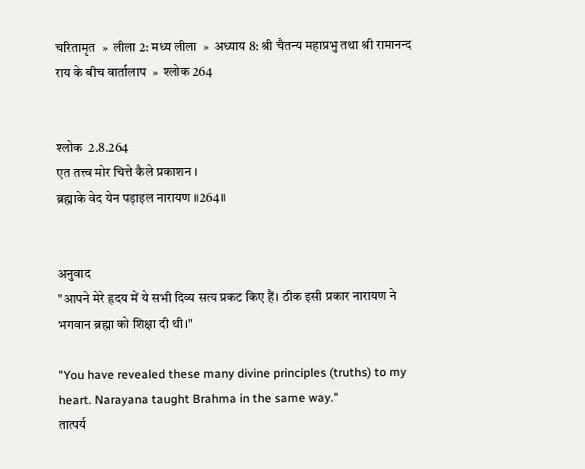चरितामृत  »  लीला 2: मध्य लीला  »  अध्याय 8: श्री चैतन्य महाप्रभु तथा श्री रामानन्द राय के बीच वार्तालाप  »  श्लोक 264


श्लोक  2.8.264
एत तत्त्व मोर चित्ते कैले प्रकाशन ।
ब्रह्माके वेद येन पड़ाइल नारायण ॥264॥


अनुवाद
"आपने मेरे हृदय में ये सभी दिव्य सत्य प्रकट किए हैं। ठीक इसी प्रकार नारायण ने भगवान ब्रह्मा को शिक्षा दी थी।"

"You have revealed these many divine principles (truths) to my heart. Narayana taught Brahma in the same way."
तात्पर्य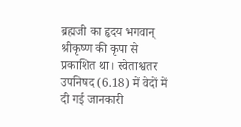ब्रह्मजी का हृदय भगवान् श्रीकृष्ण की कृपा से प्रकाशित था। स्वेताश्वतर उपनिषद (6.18) में वेदों में दी गई जानकारी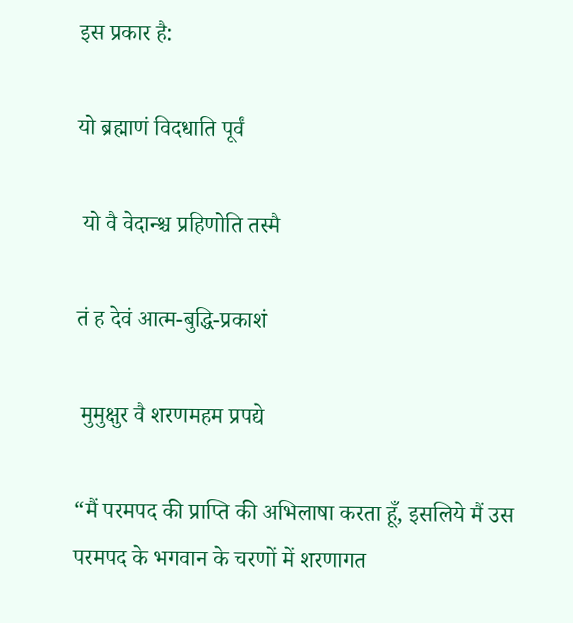इस प्रकार है:

यो ब्रह्माणं विदधाति पूर्वं

 यो वै वेदान्‍श्च प्रहिणोति तस्‍मै

तं ह देवं आत्‍म-बुद्धि-प्रकाशं

 मुमुक्षुर वै शरणमहम प्रपद्ये

“मैं परमपद की प्राप्ति की अभिलाषा करता हूँ, इसलिये मैं उस परमपद के भगवान के चरणों में शरणागत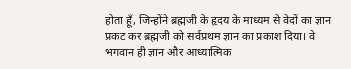होता हूँ, जिन्होंने ब्रह्मजी के हृदय के माध्यम से वेदों का ज्ञान प्रकट कर ब्रह्मजी को सर्वप्रथम ज्ञान का प्रकाश दिया। वे भगवान ही ज्ञान और आध्यात्मिक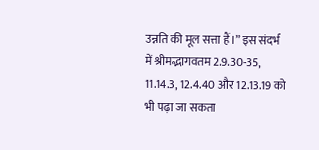उन्नति की मूल सत्ता हैं।” इस संदर्भ में श्रीमद्भागवतम 2.9.30-35, 11.14.3, 12.4.40 और 12.13.19 को भी पढ़ा जा सकता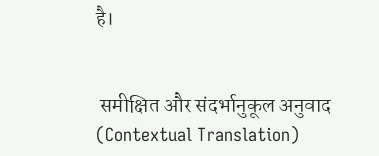है।


 समीक्षित और संदर्भानुकूल अनुवाद (Contextual Translation)